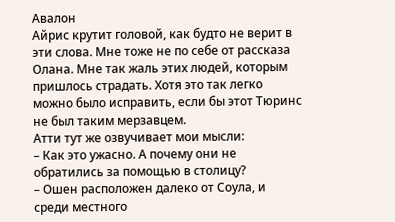Авалон
Айрис крутит головой, как будто не верит в эти слова. Мне тоже не по себе от рассказа Олана. Мне так жаль этих людей, которым пришлось страдать. Хотя это так легко можно было исправить, если бы этот Тюринс не был таким мерзавцем.
Атти тут же озвучивает мои мысли:
– Как это ужасно. А почему они не обратились за помощью в столицу?
– Ошен расположен далеко от Соула, и среди местного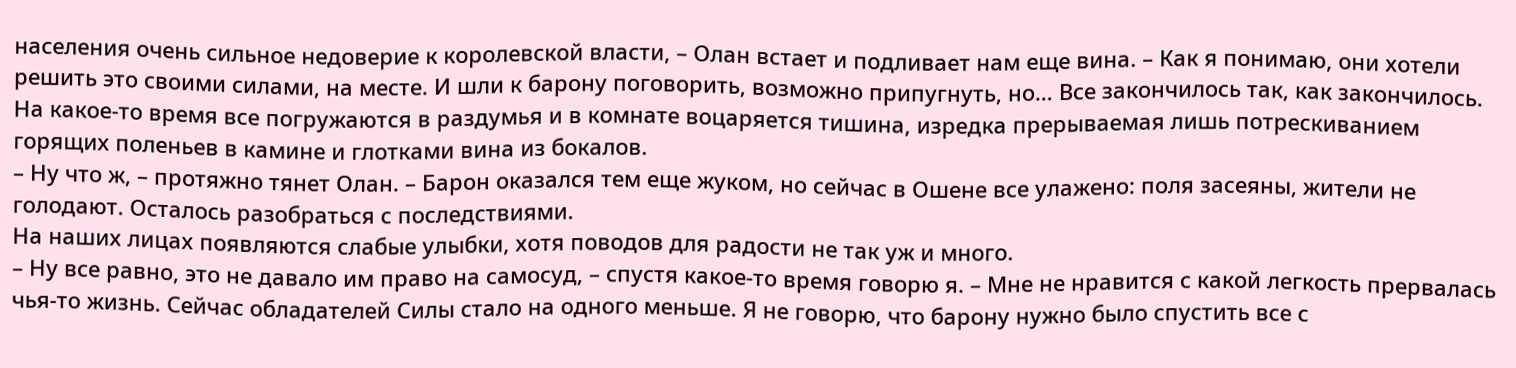населения очень сильное недоверие к королевской власти, – Олан встает и подливает нам еще вина. – Как я понимаю, они хотели решить это своими силами, на месте. И шли к барону поговорить, возможно припугнуть, но… Все закончилось так, как закончилось.
На какое‑то время все погружаются в раздумья и в комнате воцаряется тишина, изредка прерываемая лишь потрескиванием горящих поленьев в камине и глотками вина из бокалов.
– Ну что ж, – протяжно тянет Олан. – Барон оказался тем еще жуком, но сейчас в Ошене все улажено: поля засеяны, жители не голодают. Осталось разобраться с последствиями.
На наших лицах появляются слабые улыбки, хотя поводов для радости не так уж и много.
– Ну все равно, это не давало им право на самосуд, – спустя какое‑то время говорю я. – Мне не нравится с какой легкость прервалась чья‑то жизнь. Сейчас обладателей Силы стало на одного меньше. Я не говорю, что барону нужно было спустить все с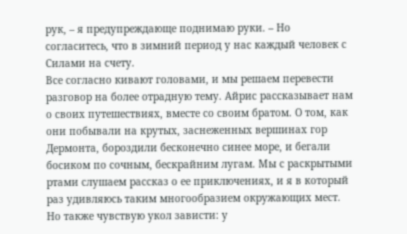рук, – я предупреждающе поднимаю руки. – Но согласитесь, что в зимний период у нас каждый человек с Силами на счету.
Все согласно кивают головами, и мы решаем перевести разговор на более отрадную тему. Айрис рассказывает нам о своих путешествиях, вместе со своим братом. О том, как они побывали на крутых, заснеженных вершинах гор Дермонта, бороздили бесконечно синее море, и бегали босиком по сочным, бескрайним лугам. Мы с раскрытыми ртами слушаем рассказ о ее приключениях, и я в который раз удивляюсь таким многообразием окружающих мест. Но также чувствую укол зависти: у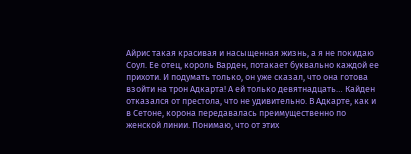Айрис такая красивая и насыщенная жизнь, а я не покидаю Соул. Ее отец, король Варден, потакает буквально каждой ее прихоти. И подумать только, он уже сказал, что она готова взойти на трон Адкарта! А ей только девятнадцать… Кайден отказался от престола, что не удивительно. В Адкарте, как и в Сетоне, корона передавалась преимущественно по женской линии. Понимаю, что от этих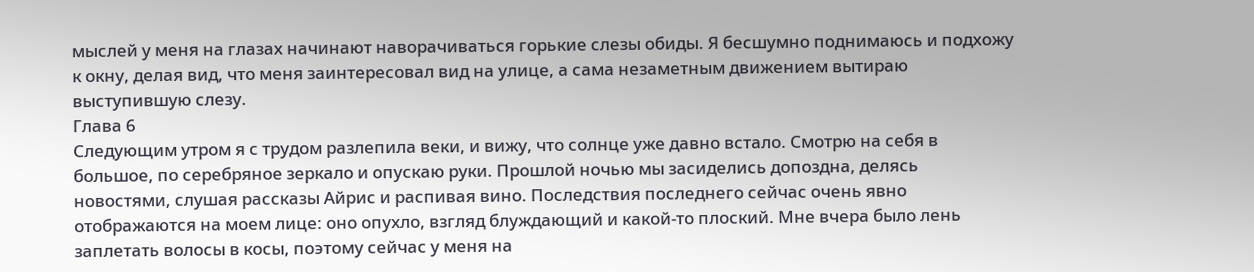мыслей у меня на глазах начинают наворачиваться горькие слезы обиды. Я бесшумно поднимаюсь и подхожу к окну, делая вид, что меня заинтересовал вид на улице, а сама незаметным движением вытираю выступившую слезу.
Глава 6
Следующим утром я с трудом разлепила веки, и вижу, что солнце уже давно встало. Смотрю на себя в большое, по серебряное зеркало и опускаю руки. Прошлой ночью мы засиделись допоздна, делясь новостями, слушая рассказы Айрис и распивая вино. Последствия последнего сейчас очень явно отображаются на моем лице: оно опухло, взгляд блуждающий и какой‑то плоский. Мне вчера было лень заплетать волосы в косы, поэтому сейчас у меня на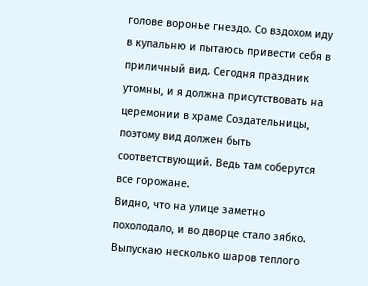голове воронье гнездо. Со вздохом иду в купальню и пытаюсь привести себя в приличный вид. Сегодня праздник утомны, и я должна присутствовать на церемонии в храме Создательницы, поэтому вид должен быть соответствующий. Ведь там соберутся все горожане.
Видно, что на улице заметно похолодало, и во дворце стало зябко. Выпускаю несколько шаров теплого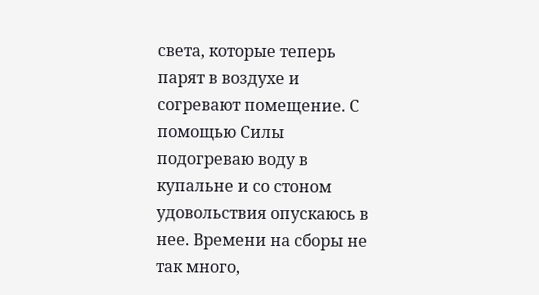света, которые теперь парят в воздухе и согревают помещение. С помощью Силы подогреваю воду в купальне и со стоном удовольствия опускаюсь в нее. Времени на сборы не так много,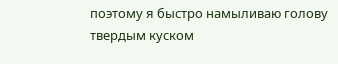поэтому я быстро намыливаю голову твердым куском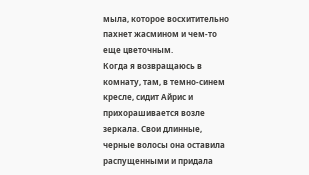мыла, которое восхитительно пахнет жасмином и чем‑то еще цветочным.
Когда я возвращаюсь в комнату, там, в темно‑синем кресле, сидит Айрис и прихорашивается возле зеркала. Свои длинные, черные волосы она оставила распущенными и придала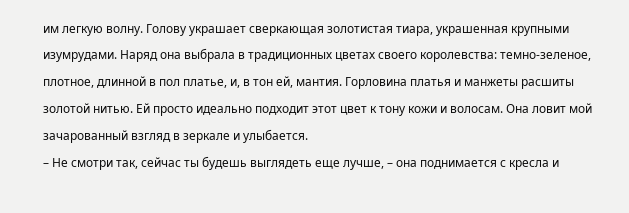им легкую волну. Голову украшает сверкающая золотистая тиара, украшенная крупными изумрудами. Наряд она выбрала в традиционных цветах своего королевства: темно‑зеленое, плотное, длинной в пол платье, и, в тон ей, мантия. Горловина платья и манжеты расшиты золотой нитью. Ей просто идеально подходит этот цвет к тону кожи и волосам. Она ловит мой зачарованный взгляд в зеркале и улыбается.
– Не смотри так, сейчас ты будешь выглядеть еще лучше, – она поднимается с кресла и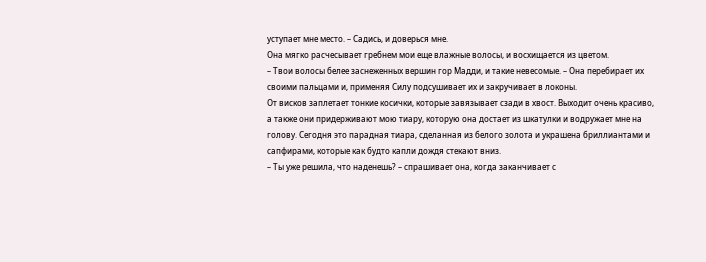уступает мне место. – Садись, и доверься мне.
Она мягко расчесывает гребнем мои еще влажные волосы, и восхищается из цветом.
– Твои волосы белее заснеженных вершин гор Мадди, и такие невесомые. – Она перебирает их своими пальцами и, применяя Силу подсушивает их и закручивает в локоны.
От висков заплетает тонкие косички, которые завязывает сзади в хвост. Выходит очень красиво, а также они придерживают мою тиару, которую она достает из шкатулки и водружает мне на голову. Сегодня это парадная тиара, сделанная из белого золота и украшена бриллиантами и сапфирами, которые как будто капли дождя стекают вниз.
– Ты уже решила, что наденешь? – спрашивает она, когда заканчивает с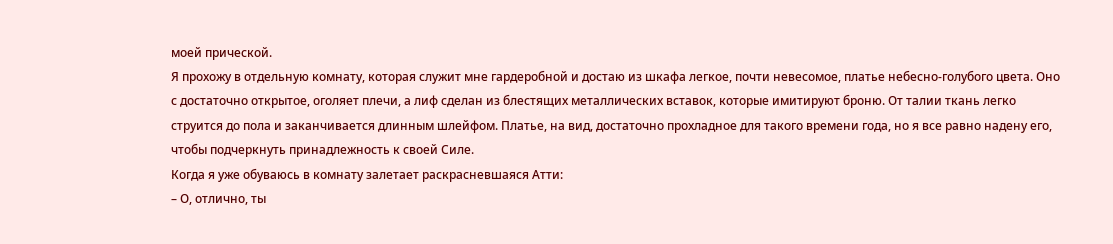моей прической.
Я прохожу в отдельную комнату, которая служит мне гардеробной и достаю из шкафа легкое, почти невесомое, платье небесно‑голубого цвета. Оно с достаточно открытое, оголяет плечи, а лиф сделан из блестящих металлических вставок, которые имитируют броню. От талии ткань легко струится до пола и заканчивается длинным шлейфом. Платье, на вид, достаточно прохладное для такого времени года, но я все равно надену его, чтобы подчеркнуть принадлежность к своей Силе.
Когда я уже обуваюсь в комнату залетает раскрасневшаяся Атти:
– О, отлично, ты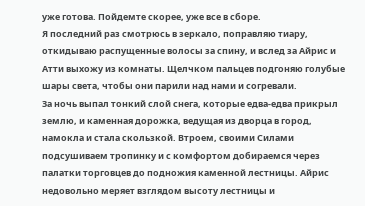уже готова. Пойдемте скорее, уже все в сборе.
Я последний раз смотрюсь в зеркало, поправляю тиару, откидываю распущенные волосы за спину, и вслед за Айрис и Атти выхожу из комнаты. Щелчком пальцев подгоняю голубые шары света, чтобы они парили над нами и согревали.
За ночь выпал тонкий слой снега, которые едва‑едва прикрыл землю, и каменная дорожка, ведущая из дворца в город, намокла и стала скользкой. Втроем, своими Силами подсушиваем тропинку и с комфортом добираемся через палатки торговцев до подножия каменной лестницы. Айрис недовольно меряет взглядом высоту лестницы и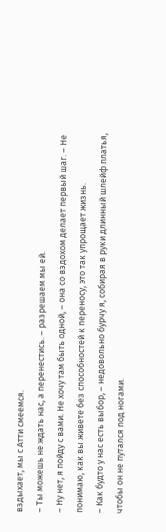вздыхает, мы с Атти смеемся.
– Ты можешь не ждать нас, а перенестись. – разрешаем мы ей.
– Ну нет, я пойду с вами. Не хочу там быть одной, – она со вздохом делает первый шаг. – Не понимаю, как вы живете без способностей к переносу, это так упрощает жизнь.
– Как будто у нас есть выбор, – недовольно бурчу я, собирая в руки длинный шлейф платья, чтобы он не путался под ногами.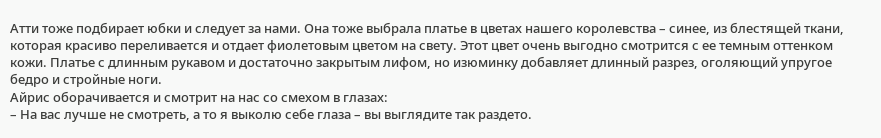Атти тоже подбирает юбки и следует за нами. Она тоже выбрала платье в цветах нашего королевства – синее, из блестящей ткани, которая красиво переливается и отдает фиолетовым цветом на свету. Этот цвет очень выгодно смотрится с ее темным оттенком кожи. Платье с длинным рукавом и достаточно закрытым лифом, но изюминку добавляет длинный разрез, оголяющий упругое бедро и стройные ноги.
Айрис оборачивается и смотрит на нас со смехом в глазах:
– На вас лучше не смотреть, а то я выколю себе глаза – вы выглядите так раздето.